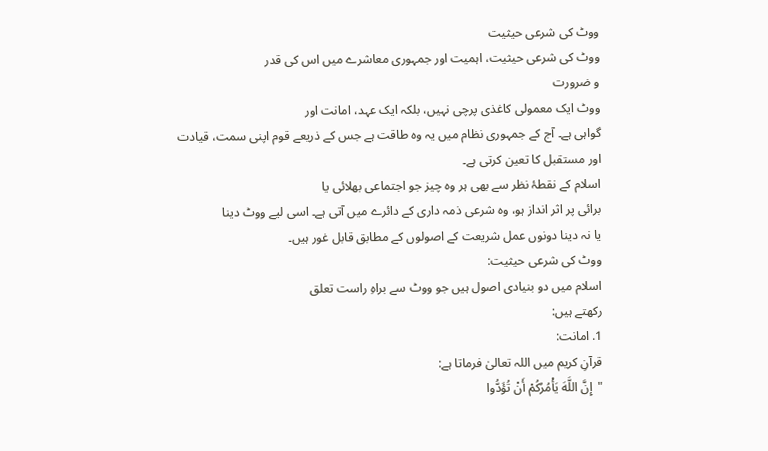ووٹ کی شرعی حیثیت
ووٹ کی شرعی حیثیت، اہمیت اور جمہوری معاشرے میں اس کی قدر
و ضرورت
ووٹ ایک معمولی کاغذی پرچی نہیں، بلکہ ایک عہد، امانت اور
گواہی ہے۔ آج کے جمہوری نظام میں یہ وہ طاقت ہے جس کے ذریعے قوم اپنی سمت، قیادت
اور مستقبل کا تعین کرتی ہے۔
اسلام کے نقطۂ نظر سے بھی ہر وہ چیز جو اجتماعی بھلائی یا
برائی پر اثر انداز ہو، وہ شرعی ذمہ داری کے دائرے میں آتی ہے۔ اسی لیے ووٹ دینا
یا نہ دینا دونوں عمل شریعت کے اصولوں کے مطابق قابل غور ہیں۔
ووٹ کی شرعی حیثیت:
اسلام میں دو بنیادی اصول ہیں جو ووٹ سے براہِ راست تعلق
رکھتے ہیں:
1. امانت:
قرآنِ کریم میں اللہ تعالیٰ فرماتا ہے:
"إِنَّ اللَّهَ يَأْمُرُكُمْ أَنْ تُؤَدُّوا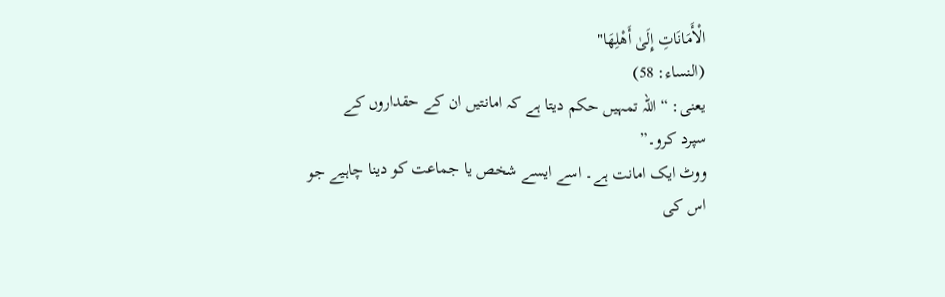الْأَمَانَاتِ إِلَىٰ أَهْلِهَا"
(النساء: 58)
یعنی: “اللہ تمہیں حکم دیتا ہے کہ امانتیں ان کے حقداروں کے
سپرد کرو۔”
ووٹ ایک امانت ہے۔ اسے ایسے شخص یا جماعت کو دینا چاہیے جو
اس کی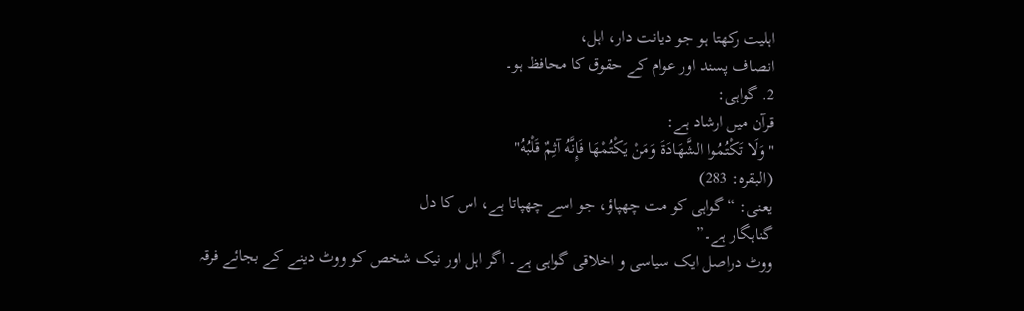اہلیت رکھتا ہو جو دیانت دار، اہل،
انصاف پسند اور عوام کے حقوق کا محافظ ہو۔
2. گواہی:
قرآن میں ارشاد ہے:
"وَلَا تَكْتُمُوا الشَّهَادَةَ وَمَنْ يَكْتُمْهَا فَإِنَّهُ آثِمٌ قَلْبُهُ"
(البقرہ: 283)
یعنی: “گواہی کو مت چھپاؤ، جو اسے چھپاتا ہے، اس کا دل
گناہگار ہے۔”
ووٹ دراصل ایک سیاسی و اخلاقی گواہی ہے۔ اگر اہل اور نیک شخص کو ووٹ دینے کے بجائے فرقہ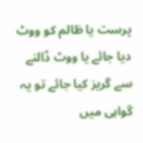پرست یا ظالم کو ووٹ دیا جائے یا ووٹ ڈالنے سے گریز کیا جائے تو یہ گواہی میں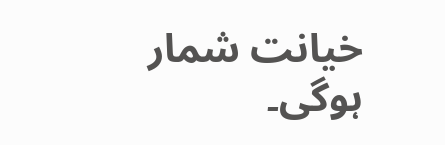خیانت شمار ہوگی۔